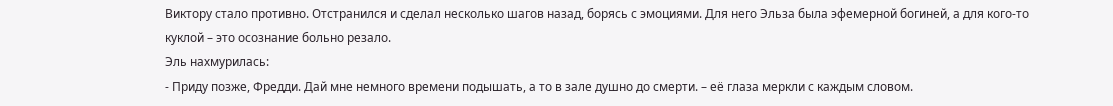Виктору стало противно. Отстранился и сделал несколько шагов назад, борясь с эмоциями. Для него Эльза была эфемерной богиней, а для кого-то куклой – это осознание больно резало.
Эль нахмурилась:
- Приду позже, Фредди. Дай мне немного времени подышать, а то в зале душно до смерти. – её глаза меркли с каждым словом.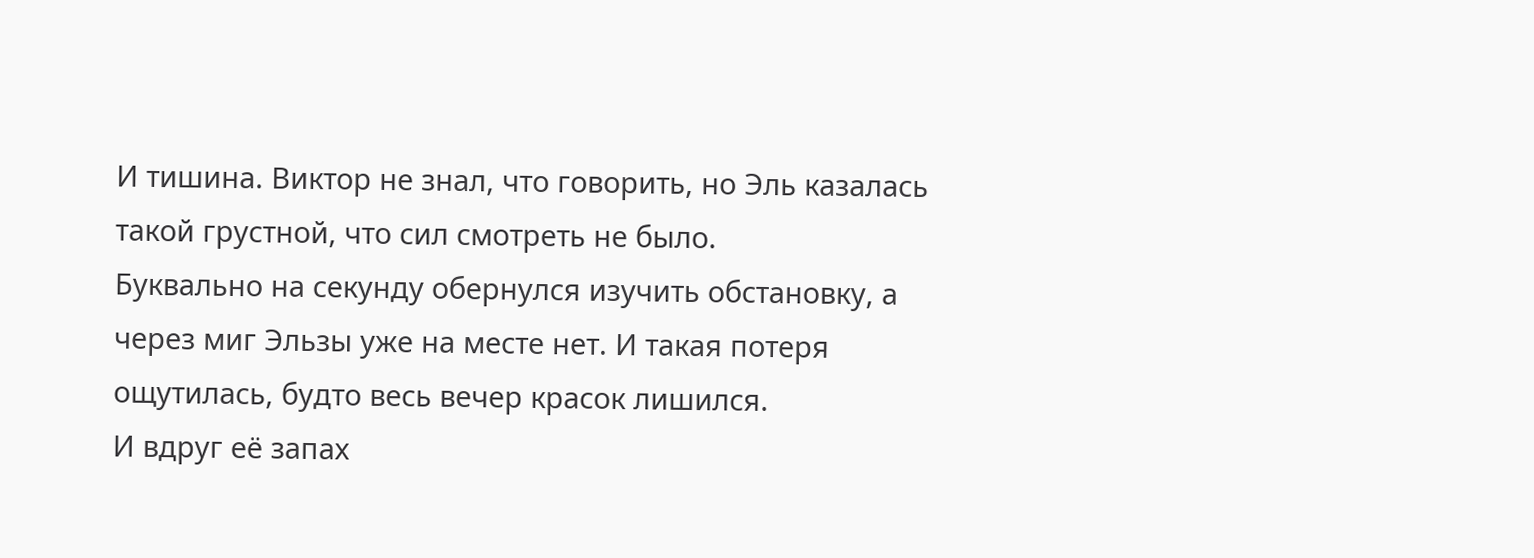И тишина. Виктор не знал, что говорить, но Эль казалась такой грустной, что сил смотреть не было.
Буквально на секунду обернулся изучить обстановку, а через миг Эльзы уже на месте нет. И такая потеря ощутилась, будто весь вечер красок лишился.
И вдруг её запах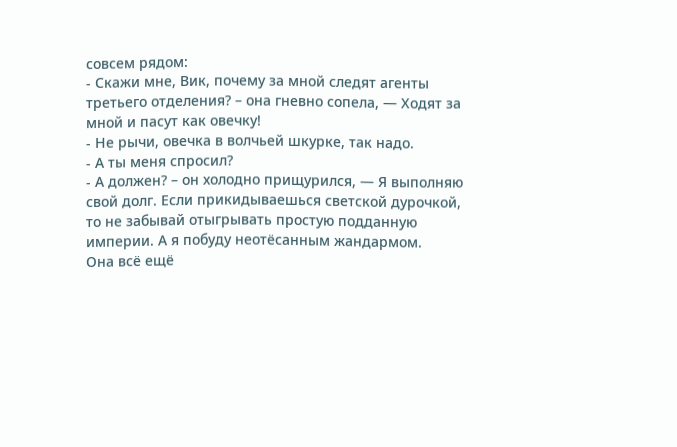совсем рядом:
- Скажи мне, Вик, почему за мной следят агенты третьего отделения? – она гневно сопела, — Ходят за мной и пасут как овечку!
- Не рычи, овечка в волчьей шкурке, так надо.
- А ты меня спросил?
- А должен? – он холодно прищурился, — Я выполняю свой долг. Если прикидываешься светской дурочкой, то не забывай отыгрывать простую подданную империи. А я побуду неотёсанным жандармом.
Она всё ещё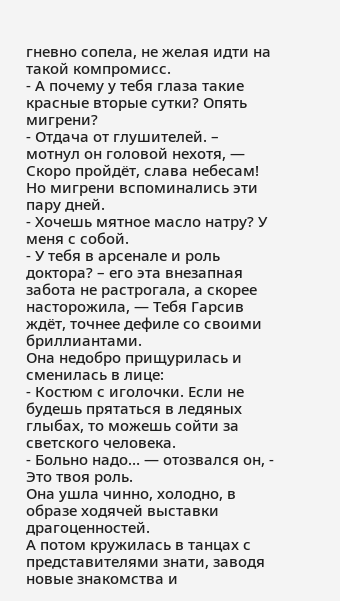гневно сопела, не желая идти на такой компромисс.
- А почему у тебя глаза такие красные вторые сутки? Опять мигрени?
- Отдача от глушителей. – мотнул он головой нехотя, — Скоро пройдёт, слава небесам! Но мигрени вспоминались эти пару дней.
- Хочешь мятное масло натру? У меня с собой.
- У тебя в арсенале и роль доктора? – его эта внезапная забота не растрогала, а скорее насторожила, — Тебя Гарсив ждёт, точнее дефиле со своими бриллиантами.
Она недобро прищурилась и сменилась в лице:
- Костюм с иголочки. Если не будешь прятаться в ледяных глыбах, то можешь сойти за светского человека.
- Больно надо… — отозвался он, - Это твоя роль.
Она ушла чинно, холодно, в образе ходячей выставки драгоценностей.
А потом кружилась в танцах с представителями знати, заводя новые знакомства и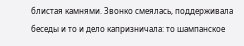блистая камнями. Звонко смеялась, поддерживала беседы и то и дело капризничала: то шампанское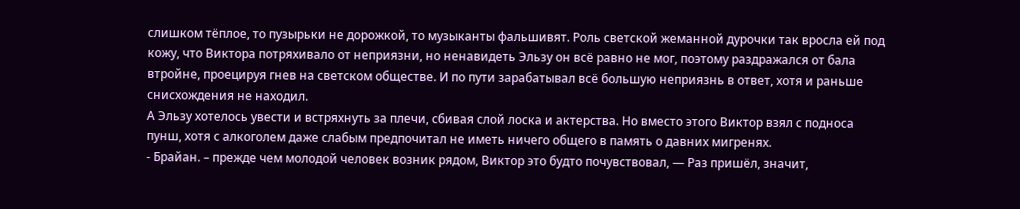слишком тёплое, то пузырьки не дорожкой, то музыканты фальшивят. Роль светской жеманной дурочки так вросла ей под кожу, что Виктора потряхивало от неприязни, но ненавидеть Эльзу он всё равно не мог, поэтому раздражался от бала втройне, проецируя гнев на светском обществе. И по пути зарабатывал всё большую неприязнь в ответ, хотя и раньше снисхождения не находил.
А Эльзу хотелось увести и встряхнуть за плечи, сбивая слой лоска и актерства. Но вместо этого Виктор взял с подноса пунш, хотя с алкоголем даже слабым предпочитал не иметь ничего общего в память о давних мигренях.
- Брайан. – прежде чем молодой человек возник рядом, Виктор это будто почувствовал, — Раз пришёл, значит,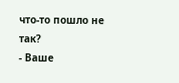что-то пошло не так?
- Ваше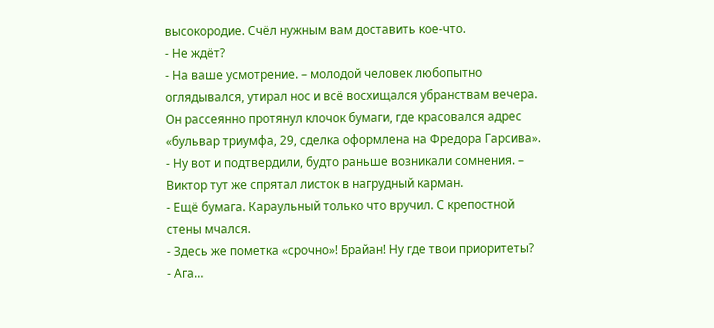высокородие. Счёл нужным вам доставить кое-что.
- Не ждёт?
- На ваше усмотрение. – молодой человек любопытно оглядывался, утирал нос и всё восхищался убранствам вечера. Он рассеянно протянул клочок бумаги, где красовался адрес «бульвар триумфа, 29, сделка оформлена на Фредора Гарсива».
- Ну вот и подтвердили, будто раньше возникали сомнения. – Виктор тут же спрятал листок в нагрудный карман.
- Ещё бумага. Караульный только что вручил. С крепостной стены мчался.
- Здесь же пометка «срочно»! Брайан! Ну где твои приоритеты?
- Ага…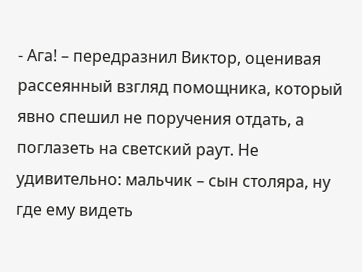- Ага! – передразнил Виктор, оценивая рассеянный взгляд помощника, который явно спешил не поручения отдать, а поглазеть на светский раут. Не удивительно: мальчик – сын столяра, ну где ему видеть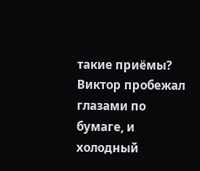такие приёмы?
Виктор пробежал глазами по бумаге, и холодный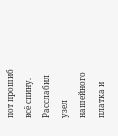пот прошиб всё спину. Расслабил узел нашейного платка и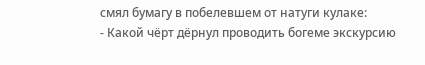смял бумагу в побелевшем от натуги кулаке:
- Какой чёрт дёрнул проводить богеме экскурсию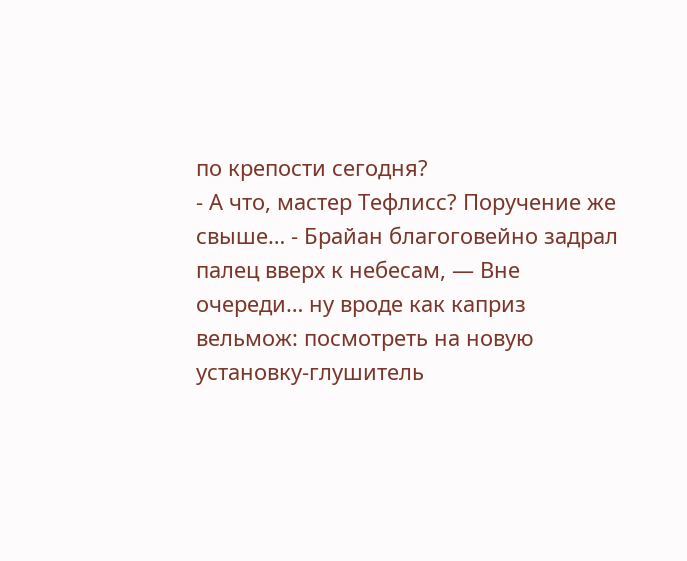по крепости сегодня?
- А что, мастер Тефлисс? Поручение же свыше… - Брайан благоговейно задрал палец вверх к небесам, — Вне очереди… ну вроде как каприз вельмож: посмотреть на новую установку-глушитель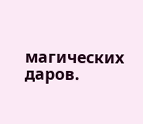магических даров.